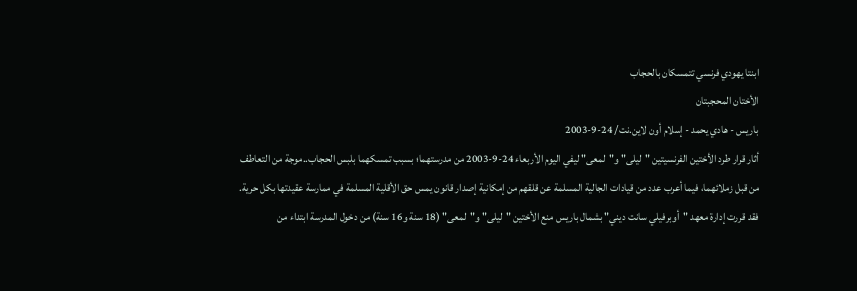ابنتا يهودي فرنسي تتمسكان بالحجاب
الأختان المحجبتان
باريس - هادي يحمد - إسلام أون لاين.نت/ 24-9-2003
أثار قرار طرد الأختين الفرنسيتين "ليلى" و"لمعى" ليفي اليوم الأربعاء 24-9-2003 من مدرستهما؛ بسبب تمسكهما بلبس الحجاب..موجة من التعاطف من قبل زملائهما، فيما أعرب عدد من قيادات الجالية المسلمة عن قلقهم من إمكانية إصدار قانون يمس حق الأقلية المسلمة في ممارسة عقيدتها بكل حرية.
فقد قررت إدارة معهد "أوبرفيلي سانت ديني" بشمال باريس منع الأختين "ليلى" و"لمعى" (18 سنة و16 سنة) من دخول المدرسة ابتداء من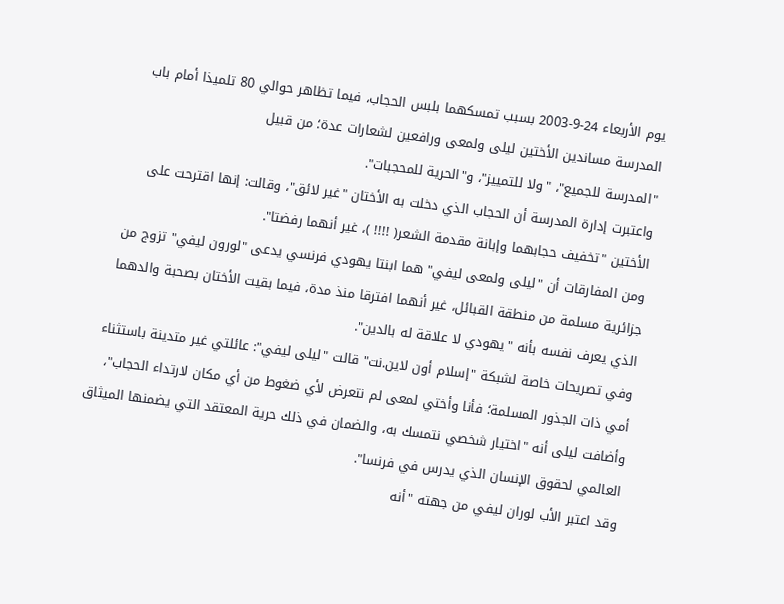يوم الأربعاء 24-9-2003 بسبب تمسكهما بلبس الحجاب، فيما تظاهر حوالي 80 تلميذا أمام باب المدرسة مساندين الأختين ليلى ولمعى ورافعين لشعارات عدة؛ من قبيل
"المدرسة للجميع"، "ولا للتمييز"، و"الحرية للمحجبات".
واعتبرت إدارة المدرسة أن الحجاب الذي دخلت به الأختان "غير لائق"، وقالت: إنها اقترحت على الأختين "تخفيف حجابهما وإبانة مقدمة الشعر( !!!! )، غير أنهما رفضتا".
ومن المفارقات أن "ليلى ولمعى ليفي" هما ابنتا يهودي فرنسي يدعى "لورون ليفي" تزوج من جزائرية مسلمة من منطقة القبائل، غير أنهما افترقا منذ مدة، فيما بقيت الأختان بصحبة والدهما الذي يعرف نفسه بأنه "يهودي لا علاقة له بالدين".
وفي تصريحات خاصة لشبكة "إسلام أون لاين.نت" قالت "ليلى ليفي": عائلتي غير متدينة باستثناء أمي ذات الجذور المسلمة؛ فأنا وأختي لمعى لم نتعرض لأي ضغوط من أي مكان لارتداء الحجاب"، وأضافت ليلى أنه "اختيار شخصي نتمسك به، والضمان في ذلك حرية المعتقد التي يضمنها الميثاق العالمي لحقوق الإنسان الذي يدرس في فرنسا".
وقد اعتبر الأب لوران ليفي من جهته "أنه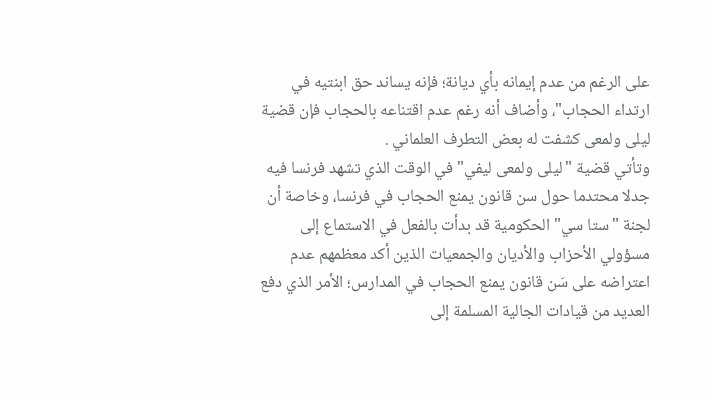على الرغم من عدم إيمانه بأي ديانة؛ فإنه يساند حق ابنتيه في ارتداء الحجاب"، وأضاف أنه رغم عدم اقتناعه بالحجاب فإن قضية ليلى ولمعى كشفت له بعض التطرف العلماني .
وتأتي قضية "ليلى ولمعى ليفي" في الوقت الذي تشهد فرنسا فيه جدلا محتدما حول سن قانون يمنع الحجاب في فرنسا، وخاصة أن لجنة "ستا سي" الحكومية قد بدأت بالفعل في الاستماع إلى مسؤولي الأحزاب والأديان والجمعيات الذين أكد معظمهم عدم اعتراضه على سَن قانون يمنع الحجاب في المدارس؛ الأمر الذي دفع العديد من قيادات الجالية المسلمة إلى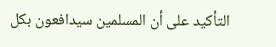التأكيد على أن المسلمين سيدافعون بكل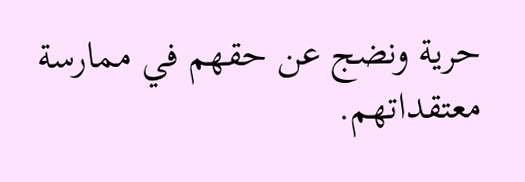حرية ونضج عن حقهم في ممارسة معتقداتهم.